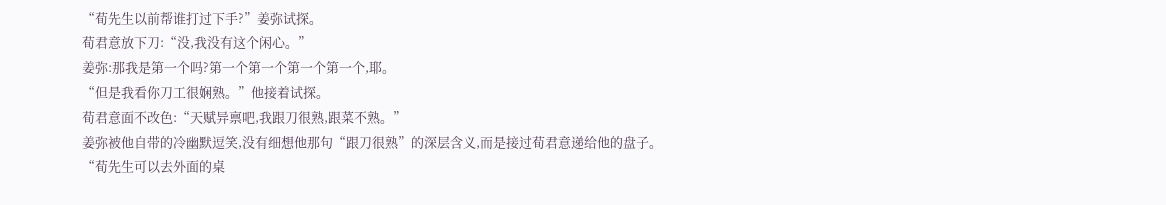“荀先生以前帮谁打过下手?”姜弥试探。
荀君意放下刀:“没,我没有这个闲心。”
姜弥:那我是第一个吗?第一个第一个第一个第一个,耶。
“但是我看你刀工很娴熟。”他接着试探。
荀君意面不改色:“天赋异禀吧,我跟刀很熟,跟菜不熟。”
姜弥被他自带的冷幽默逗笑,没有细想他那句“跟刀很熟”的深层含义,而是接过荀君意递给他的盘子。
“荀先生可以去外面的桌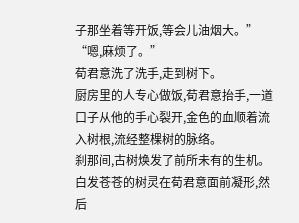子那坐着等开饭,等会儿油烟大。”
“嗯,麻烦了。”
荀君意洗了洗手,走到树下。
厨房里的人专心做饭,荀君意抬手,一道口子从他的手心裂开,金色的血顺着流入树根,流经整棵树的脉络。
刹那间,古树焕发了前所未有的生机。
白发苍苍的树灵在荀君意面前凝形,然后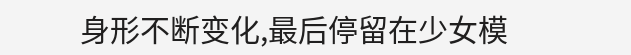身形不断变化,最后停留在少女模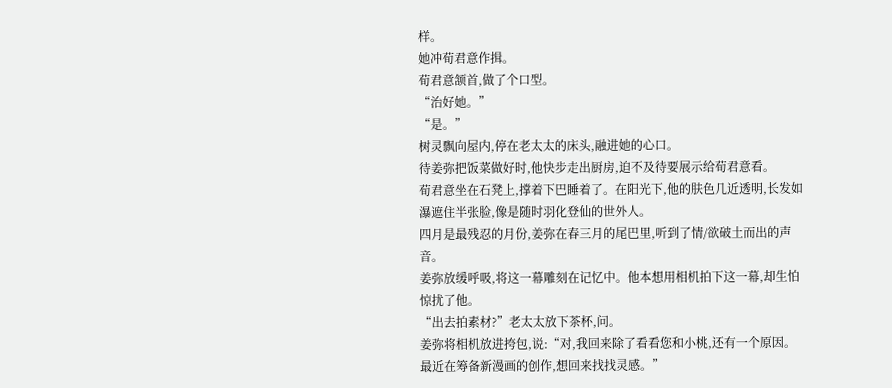样。
她冲荀君意作揖。
荀君意颔首,做了个口型。
“治好她。”
“是。”
树灵飘向屋内,停在老太太的床头,融进她的心口。
待姜弥把饭菜做好时,他快步走出厨房,迫不及待要展示给荀君意看。
荀君意坐在石凳上,撑着下巴睡着了。在阳光下,他的肤色几近透明,长发如瀑遮住半张脸,像是随时羽化登仙的世外人。
四月是最残忍的月份,姜弥在春三月的尾巴里,听到了情/欲破土而出的声音。
姜弥放缓呼吸,将这一幕雕刻在记忆中。他本想用相机拍下这一幕,却生怕惊扰了他。
“出去拍素材?”老太太放下茶杯,问。
姜弥将相机放进挎包,说:“对,我回来除了看看您和小桃,还有一个原因。最近在筹备新漫画的创作,想回来找找灵感。”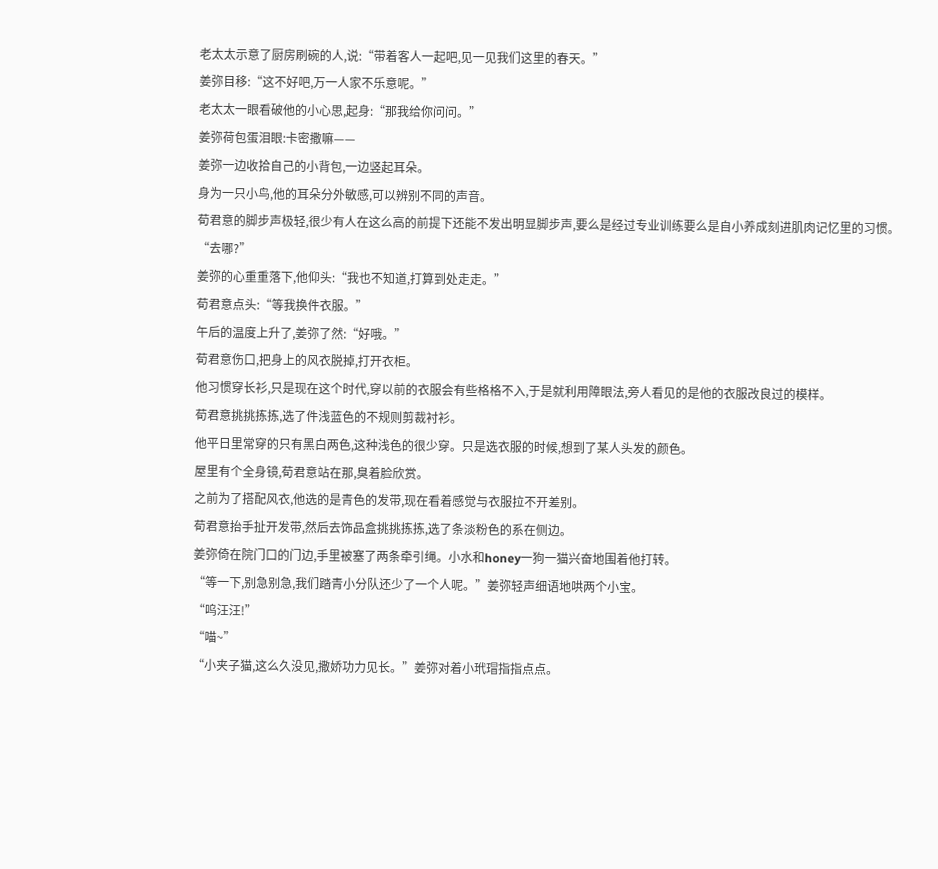老太太示意了厨房刷碗的人,说:“带着客人一起吧,见一见我们这里的春天。”
姜弥目移:“这不好吧,万一人家不乐意呢。”
老太太一眼看破他的小心思,起身:“那我给你问问。”
姜弥荷包蛋泪眼:卡密撒嘛——
姜弥一边收拾自己的小背包,一边竖起耳朵。
身为一只小鸟,他的耳朵分外敏感,可以辨别不同的声音。
荀君意的脚步声极轻,很少有人在这么高的前提下还能不发出明显脚步声,要么是经过专业训练要么是自小养成刻进肌肉记忆里的习惯。
“去哪?”
姜弥的心重重落下,他仰头:“我也不知道,打算到处走走。”
荀君意点头:“等我换件衣服。”
午后的温度上升了,姜弥了然:“好哦。”
荀君意伤口,把身上的风衣脱掉,打开衣柜。
他习惯穿长衫,只是现在这个时代,穿以前的衣服会有些格格不入,于是就利用障眼法,旁人看见的是他的衣服改良过的模样。
荀君意挑挑拣拣,选了件浅蓝色的不规则剪裁衬衫。
他平日里常穿的只有黑白两色,这种浅色的很少穿。只是选衣服的时候,想到了某人头发的颜色。
屋里有个全身镜,荀君意站在那,臭着脸欣赏。
之前为了搭配风衣,他选的是青色的发带,现在看着感觉与衣服拉不开差别。
荀君意抬手扯开发带,然后去饰品盒挑挑拣拣,选了条淡粉色的系在侧边。
姜弥倚在院门口的门边,手里被塞了两条牵引绳。小水和honey一狗一猫兴奋地围着他打转。
“等一下,别急别急,我们踏青小分队还少了一个人呢。”姜弥轻声细语地哄两个小宝。
“呜汪汪!”
“喵~”
“小夹子猫,这么久没见,撒娇功力见长。”姜弥对着小玳瑁指指点点。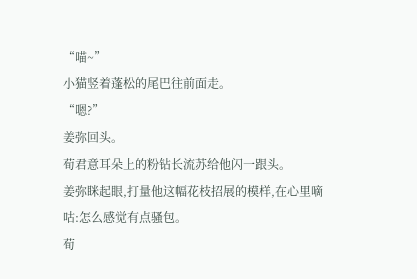“喵~”
小猫竖着蓬松的尾巴往前面走。
“嗯?”
姜弥回头。
荀君意耳朵上的粉钻长流苏给他闪一跟头。
姜弥眯起眼,打量他这幅花枝招展的模样,在心里嘀咕:怎么感觉有点骚包。
荀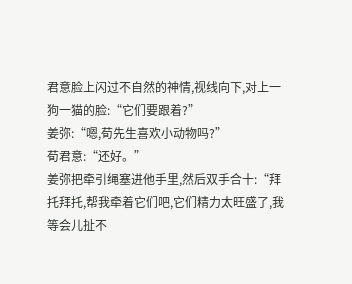君意脸上闪过不自然的神情,视线向下,对上一狗一猫的脸:“它们要跟着?”
姜弥:“嗯,荀先生喜欢小动物吗?”
荀君意:“还好。”
姜弥把牵引绳塞进他手里,然后双手合十:“拜托拜托,帮我牵着它们吧,它们精力太旺盛了,我等会儿扯不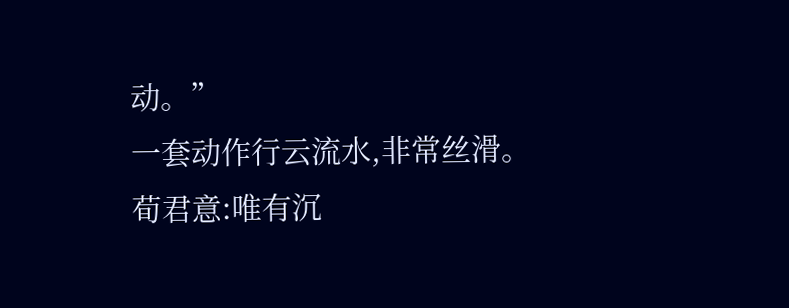动。”
一套动作行云流水,非常丝滑。
荀君意:唯有沉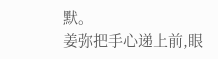默。
姜弥把手心递上前,眼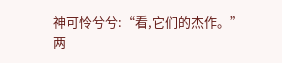神可怜兮兮:“看,它们的杰作。”
两